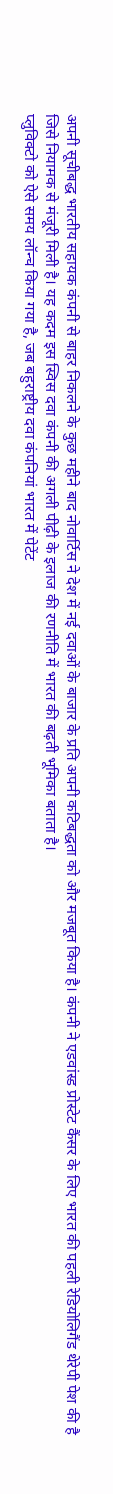अपनी सूचीबद्ध भारतीय सहायक कंपनी से बाहर निकलने के कुछ महीने बाद नोवार्टिस ने देश में नई दवाओं के बाजार के प्रति अपनी कटिबद्धता को और मजबूत किया है। कंपनी ने एडवांस्ड प्रोस्टेट कैंसर के लिए भारत की पहली रेडियोलिगैंड थेरेपी पेश की है जिसे नियामक से मंजूरी मिली है। यह कदम इस स्विस दवा कंपनी की अगली पीढ़ी के इलाज की रणनीति में भारत की बढ़ती भूमिका बताता है।
प्लुविक्टो को ऐसे समय लॉन्च किया गया है, जब बहुराष्ट्रीय दवा कंपनियां भारत में पेटेंट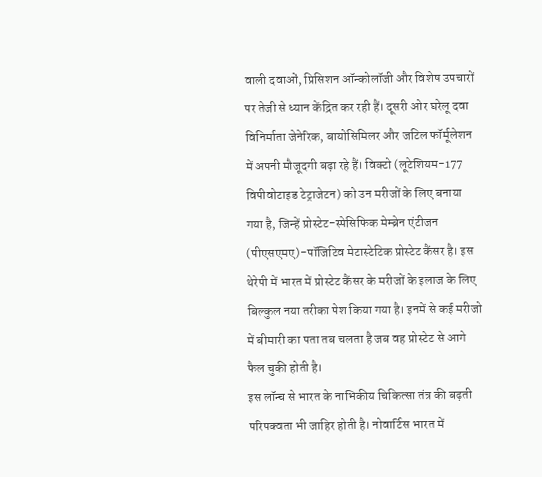वाली दवाओं, प्रिसिशन ऑन्कोलॉजी और विशेष उपचारों पर तेजी से ध्यान केंद्रित कर रही हैं। दूसरी ओर घरेलू दवा विनिर्माता जेनेरिक, बायोसिमिलर और जटिल फॉर्मूलेशन में अपनी मौजूदगी बढ़ा रहे हैं। विक्टो (लूटेशियम-177 विपीवोटाइड टेट्राजेटन) को उन मरीजों के लिए बनाया गया है, जिन्हें प्रोस्टेट-स्पेसिफिक मेम्ब्रेन एंटीजन (पीएसएमए)-पॉजिटिव मेटास्टेटिक प्रोस्टेट कैंसर है। इस थेरेपी में भारत में प्रोस्टेट कैंसर के मरीजों के इलाज के लिए बिल्कुल नया तरीका पेश किया गया है। इनमें से कई मरीजो में बीमारी का पता तब चलता है जब वह प्रोस्टेट से आगे फैल चुकी होती है।
इस लॉन्च से भारत के नाभिकीय चिकित्सा तंत्र की बढ़ती परिपक्वता भी जाहिर होती है। नोवार्टिस भारत में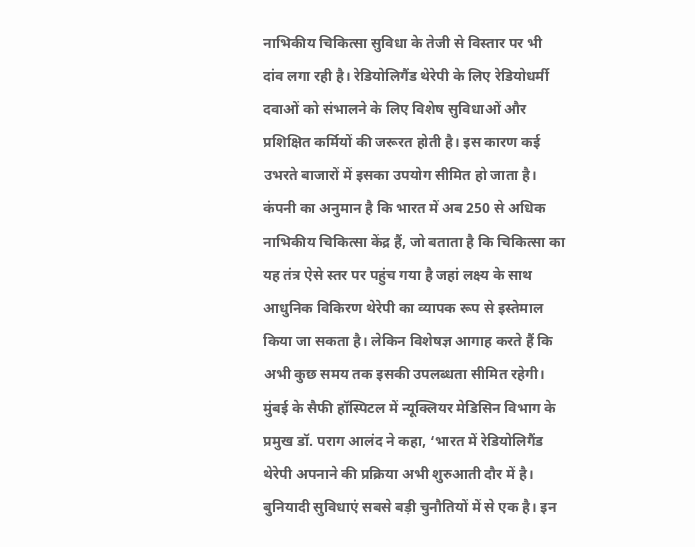नाभिकीय चिकित्सा सुविधा के तेजी से विस्तार पर भी दांव लगा रही है। रेडियोलिगैंड थेरेपी के लिए रेडियोधर्मी दवाओं को संभालने के लिए विशेष सुविधाओं और प्रशिक्षित कर्मियों की जरूरत होती है। इस कारण कई उभरते बाजारों में इसका उपयोग सीमित हो जाता है। कंपनी का अनुमान है कि भारत में अब 250 से अधिक नाभिकीय चिकित्सा केंद्र हैं, जो बताता है कि चिकित्सा का यह तंत्र ऐसे स्तर पर पहुंच गया है जहां लक्ष्य के साथ आधुनिक विकिरण थेरेपी का व्यापक रूप से इस्तेमाल किया जा सकता है। लेकिन विशेषज्ञ आगाह करते हैं कि अभी कुछ समय तक इसकी उपलब्धता सीमित रहेगी।
मुंबई के सैफी हॉस्पिटल में न्यूक्लियर मेडिसिन विभाग के प्रमुख डॉ. पराग आलंद ने कहा, ‘भारत में रेडियोलिगैंड थेरेपी अपनाने की प्रक्रिया अभी शुरुआती दौर में है। बुनियादी सुविधाएं सबसे बड़ी चुनौतियों में से एक है। इन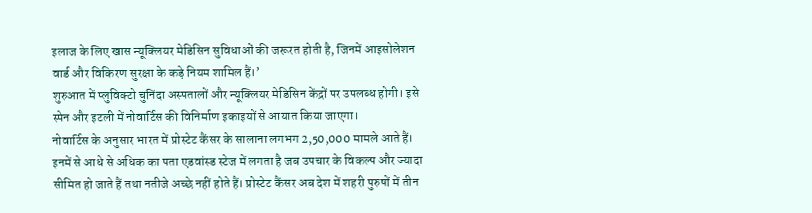इलाज के लिए खास न्यूक्लियर मेडिसिन सुविधाओं की जरूरत होती है, जिनमें आइसोलेशन वार्ड और विकिरण सुरक्षा के कड़े नियम शामिल हैं।’
शुरुआत में प्लुविक्टो चुनिंदा अस्पतालों और न्यूक्लियर मेडिसिन केंद्रों पर उपलब्ध होगी। इसे स्पेन और इटली में नोवार्टिस की विनिर्माण इकाइयों से आयात किया जाएगा।
नोवार्टिस के अनुसार भारत में प्रोस्टेट कैंसर के सालाना लगभग 2,50,000 मामले आते हैं। इनमें से आधे से अधिक का पता एडवांस्ड स्टेज में लगता है जब उपचार के विकल्प और ज्यादा सीमित हो जाते हैं तथा नतीजे अच्छे नहीं होते हैं। प्रोस्टेट कैंसर अब देश में शहरी पुरुषों में तीन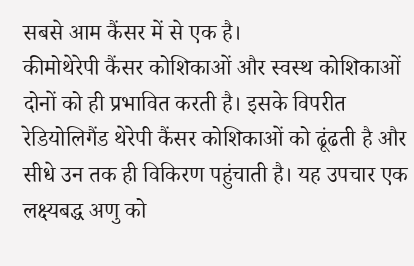सबसे आम कैंसर में से एक है।
कीमोथेरेपी कैंसर कोशिकाओं और स्वस्थ कोशिकाओं दोनों को ही प्रभावित करती है। इसके विपरीत रेडियोलिगैंड थेरेपी कैंसर कोशिकाओं को ढूंढती है और सीधे उन तक ही विकिरण पहुंचाती है। यह उपचार एक लक्ष्यबद्ध अणु को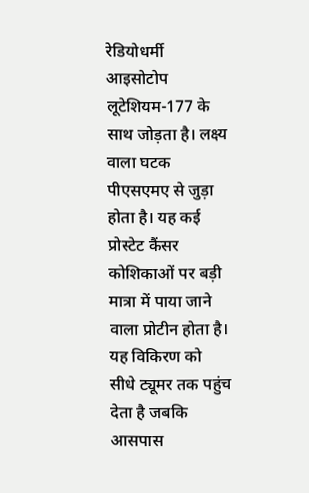रेडियोधर्मी आइसोटोप लूटेशियम-177 के साथ जोड़ता है। लक्ष्य वाला घटक पीएसएमए से जुड़ा होता है। यह कई प्रोस्टेट कैंसर कोशिकाओं पर बड़ी मात्रा में पाया जाने वाला प्रोटीन होता है। यह विकिरण को सीधे ट्यूमर तक पहुंच देता है जबकि आसपास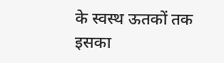के स्वस्थ ऊतकों तक इसका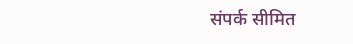संपर्क सीमित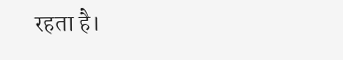रहता है।